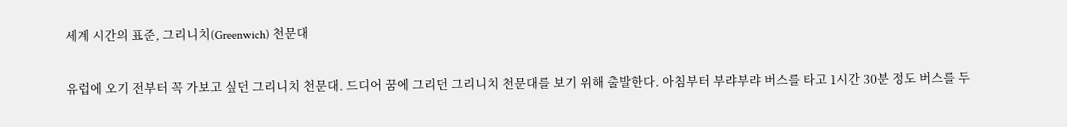세계 시간의 표준, 그리니치(Greenwich) 천문대

유럽에 오기 전부터 꼭 가보고 싶던 그리니치 천문대. 드디어 꿈에 그리던 그리니치 천문대를 보기 위해 출발한다. 아침부터 부랴부랴 버스를 타고 1시간 30분 정도 버스를 두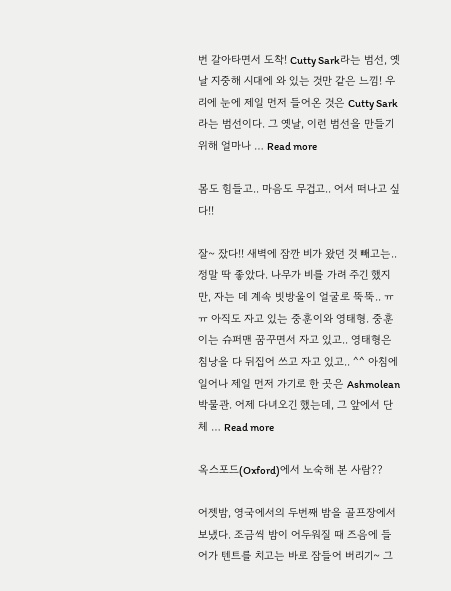번 갈아타면서 도착! Cutty Sark라는 범선, 옛날 지중해 시대에 와 있는 것만 같은 느낌! 우리에 눈에 제일 먼저 들어온 것은 Cutty Sark라는 범선이다. 그 옛날, 이런 범선을 만들기 위해 얼마나 … Read more

몸도 힘들고.. 마음도 무겁고.. 어서 떠나고 싶다!!

잘~ 잤다!! 새벽에 잠깐 비가 왔던 것 빼고는.. 정말 딱 좋았다. 나무가 비를 가려 주긴 했지만, 자는 데 계속 빗방울이 얼굴로 뚝뚝.. ㅠㅠ 아직도 자고 있는 중훈이와 영태형. 중훈이는 슈퍼맨 꿈꾸면서 자고 있고.. 영태형은 침낭을 다 뒤집어 쓰고 자고 있고.. ^^ 아침에 일어나 제일 먼저 가기로 한 곳은 Ashmolean박물관. 어제 다녀오긴 했는데, 그 앞에서 단체 … Read more

옥스포드(Oxford)에서 노숙해 본 사람??

어젯밤, 영국에서의 두번째 밤을 골프장에서 보냈다. 조금씩 밤이 어두워질 때 즈음에 들어가 텐트를 치고는 바로 잠들어 버리기~ 그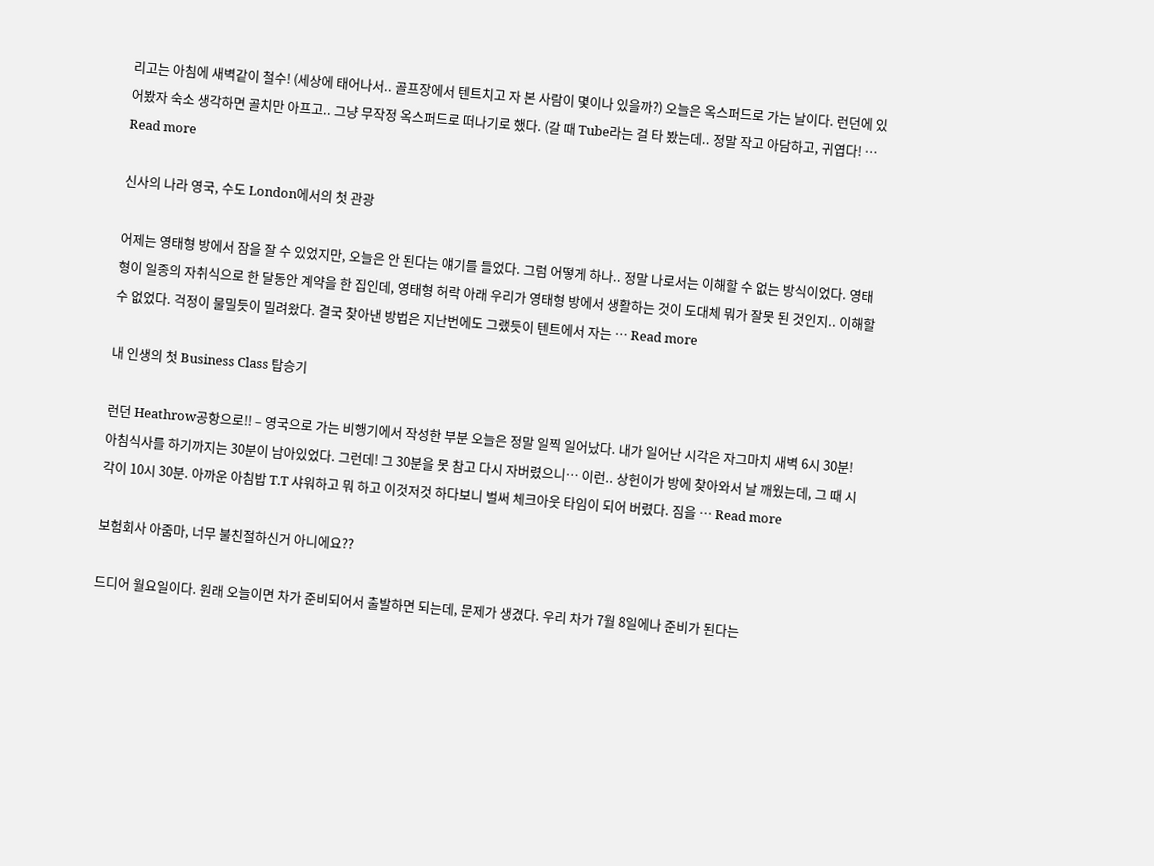리고는 아침에 새벽같이 철수! (세상에 태어나서.. 골프장에서 텐트치고 자 본 사람이 몇이나 있을까?) 오늘은 옥스퍼드로 가는 날이다. 런던에 있어봤자 숙소 생각하면 골치만 아프고.. 그냥 무작정 옥스퍼드로 떠나기로 했다. (갈 때 Tube라는 걸 타 봤는데.. 정말 작고 아담하고, 귀엽다! … Read more

신사의 나라 영국, 수도 London에서의 첫 관광

어제는 영태형 방에서 잠을 잘 수 있었지만, 오늘은 안 된다는 얘기를 들었다. 그럼 어떻게 하나.. 정말 나로서는 이해할 수 없는 방식이었다. 영태형이 일종의 자취식으로 한 달동안 계약을 한 집인데, 영태형 허락 아래 우리가 영태형 방에서 생활하는 것이 도대체 뭐가 잘못 된 것인지.. 이해할 수 없었다. 걱정이 물밀듯이 밀려왔다. 결국 찾아낸 방법은 지난번에도 그랬듯이 텐트에서 자는 … Read more

내 인생의 첫 Business Class 탑승기

런던 Heathrow공항으로!! – 영국으로 가는 비행기에서 작성한 부분 오늘은 정말 일찍 일어났다. 내가 일어난 시각은 자그마치 새벽 6시 30분! 아침식사를 하기까지는 30분이 남아있었다. 그런데! 그 30분을 못 참고 다시 자버렸으니… 이런.. 상헌이가 방에 찾아와서 날 깨웠는데, 그 때 시각이 10시 30분. 아까운 아침밥 T.T 샤워하고 뭐 하고 이것저것 하다보니 벌써 체크아웃 타임이 되어 버렸다. 짐을 … Read more

보험회사 아줌마, 너무 불친절하신거 아니에요??

드디어 월요일이다. 원래 오늘이면 차가 준비되어서 출발하면 되는데, 문제가 생겼다. 우리 차가 7월 8일에나 준비가 된다는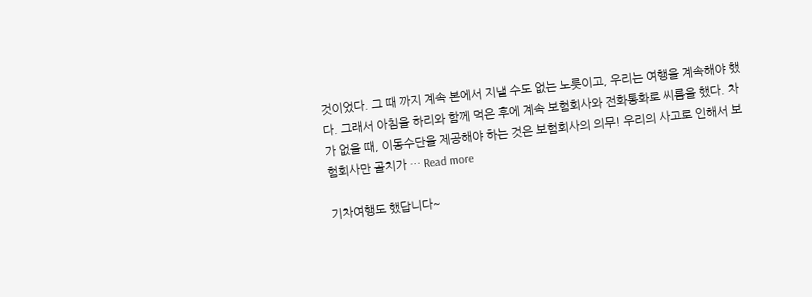것이었다. 그 때 까지 계속 본에서 지낼 수도 없는 노릇이고, 우리는 여행을 계속해야 했다. 그래서 아침을 하리와 함께 먹은 후에 계속 보험회사와 전화통화로 씨름을 했다. 차가 없을 때, 이동수단을 제공해야 하는 것은 보험회사의 의무! 우리의 사고로 인해서 보험회사만 골치가 … Read more

기차여행도 했답니다~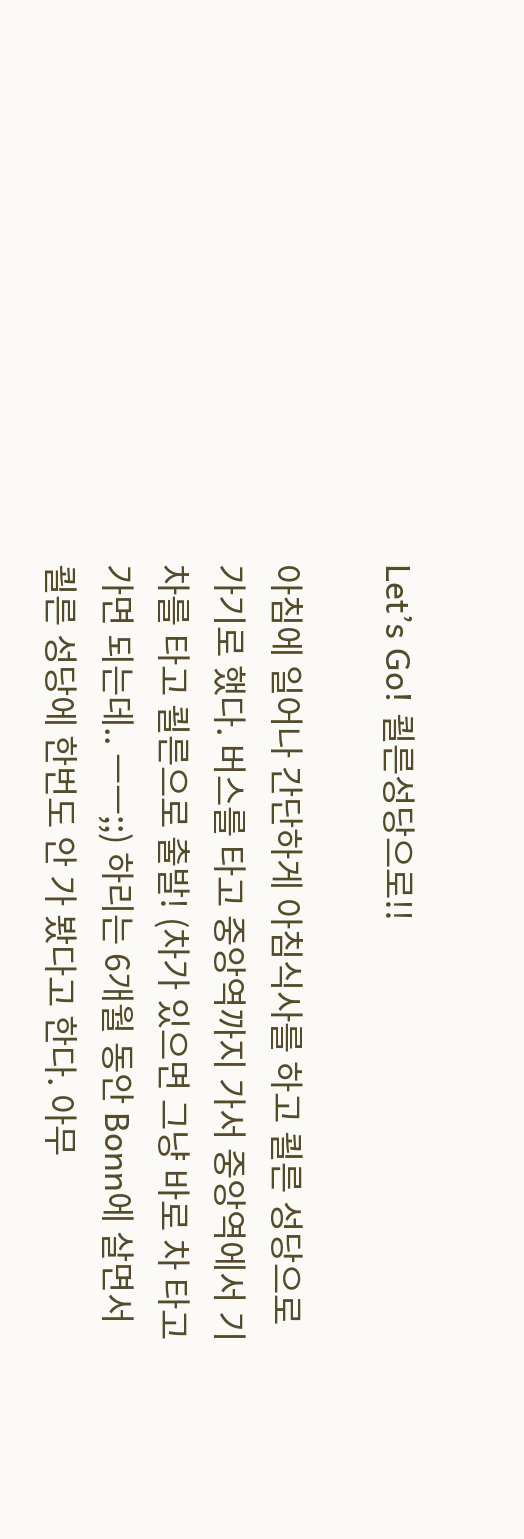Let’s Go! 쾰른성당으로!!

아침에 일어나 간단하게 아침식사를 하고 쾰른 성당으로 가기로 했다. 버스를 타고 중앙역까지 가서 중앙역에서 기차를 타고 쾰른으로 출발! (차가 있으면 그냥 바로 차 타고 가면 되는데.. ㅡㅡ;;) 하리는 6개월 동안 Bonn에 살면서 쾰른 성당에 한번도 안 가 봤다고 한다. 아무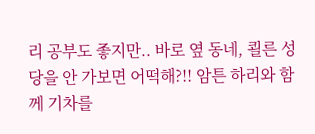리 공부도 좋지만.. 바로 옆 동네, 쾰른 성당을 안 가보면 어떡해?!! 암튼 하리와 함께 기차를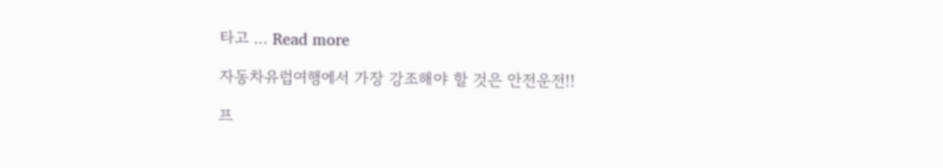타고 … Read more

자동차유럽여행에서 가장 강조해야 할 것은 안전운전!!

프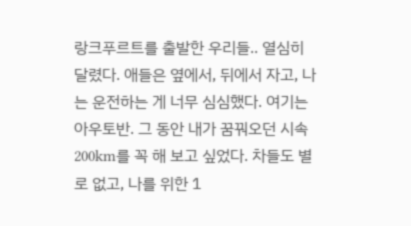랑크푸르트를 출발한 우리들.. 열심히 달렸다. 애들은 옆에서, 뒤에서 자고, 나는 운전하는 게 너무 심심했다. 여기는 아우토반. 그 동안 내가 꿈꿔오던 시속 200km를 꼭 해 보고 싶었다. 차들도 별로 없고, 나를 위한 1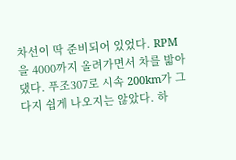차선이 딱 준비되어 있었다. RPM을 4000까지 올려가면서 차를 밟아댔다. 푸조307로 시속 200km가 그다지 쉽게 나오지는 않았다. 하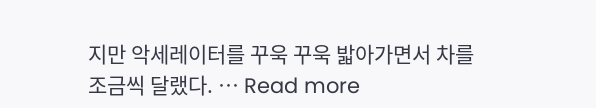지만 악세레이터를 꾸욱 꾸욱 밟아가면서 차를 조금씩 달랬다. … Read more